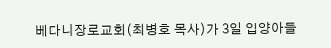베다니장로교회(최병호 목사)가 3일 입양아들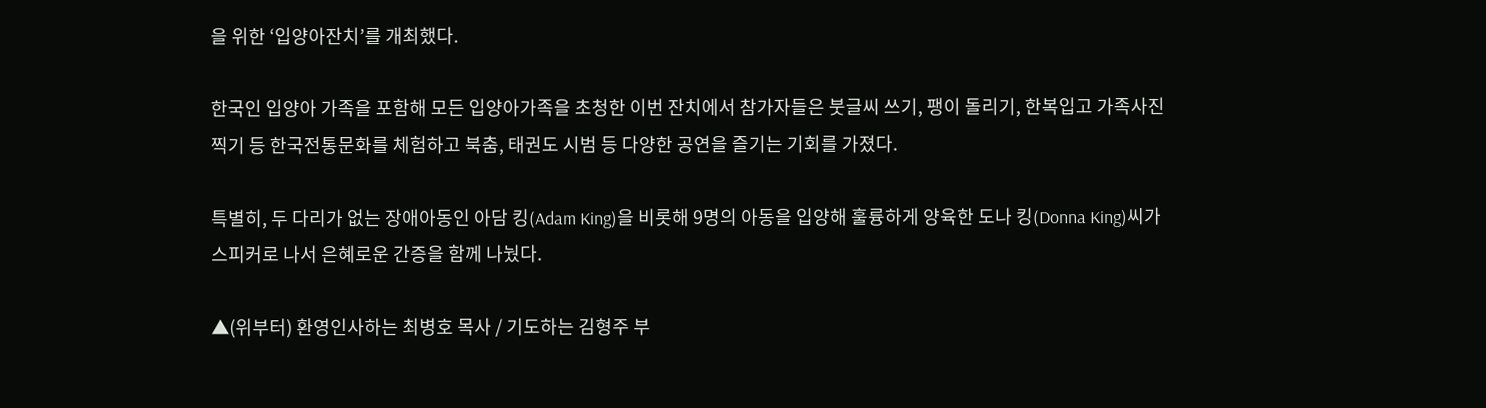을 위한 ‘입양아잔치’를 개최했다.

한국인 입양아 가족을 포함해 모든 입양아가족을 초청한 이번 잔치에서 참가자들은 붓글씨 쓰기, 팽이 돌리기, 한복입고 가족사진찍기 등 한국전통문화를 체험하고 북춤, 태권도 시범 등 다양한 공연을 즐기는 기회를 가졌다.

특별히, 두 다리가 없는 장애아동인 아담 킹(Adam King)을 비롯해 9명의 아동을 입양해 훌륭하게 양육한 도나 킹(Donna King)씨가 스피커로 나서 은혜로운 간증을 함께 나눴다.

▲(위부터) 환영인사하는 최병호 목사 / 기도하는 김형주 부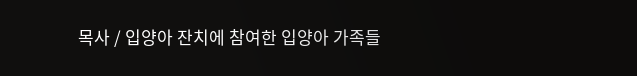목사 / 입양아 잔치에 참여한 입양아 가족들